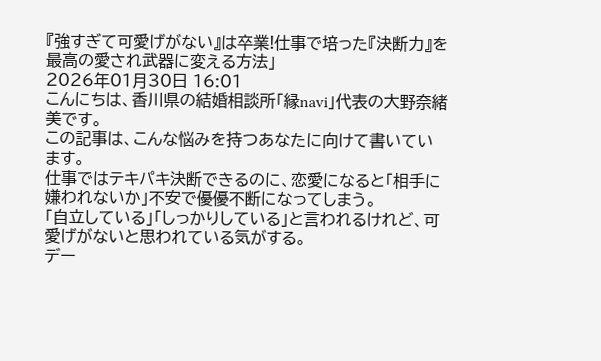『強すぎて可愛げがない』は卒業!仕事で培った『決断力』を最高の愛され武器に変える方法」
2026年01月30日 16:01
こんにちは、香川県の結婚相談所「縁navi」代表の大野奈緒美です。
この記事は、こんな悩みを持つあなたに向けて書いています。
仕事ではテキパキ決断できるのに、恋愛になると「相手に嫌われないか」不安で優優不断になってしまう。
「自立している」「しっかりしている」と言われるけれど、可愛げがないと思われている気がする。
デー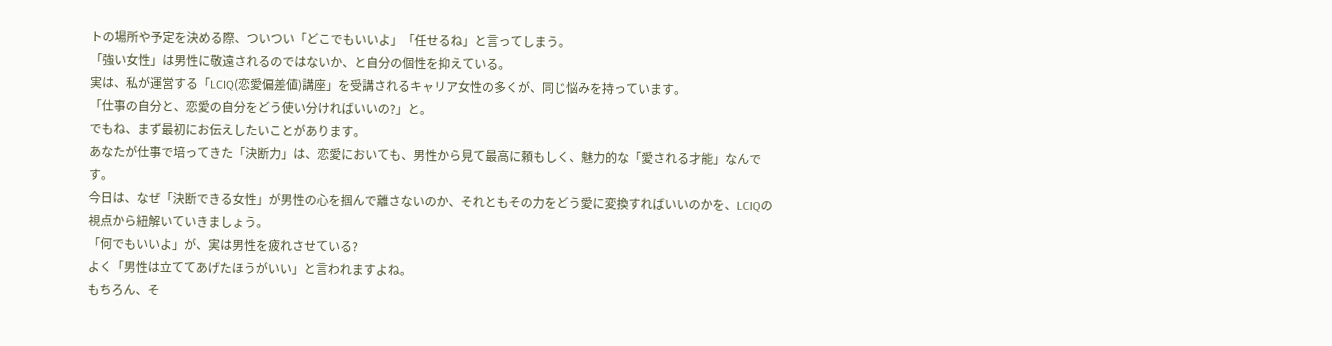トの場所や予定を決める際、ついつい「どこでもいいよ」「任せるね」と言ってしまう。
「強い女性」は男性に敬遠されるのではないか、と自分の個性を抑えている。
実は、私が運営する「LCIQ(恋愛偏差値)講座」を受講されるキャリア女性の多くが、同じ悩みを持っています。
「仕事の自分と、恋愛の自分をどう使い分ければいいの?」と。
でもね、まず最初にお伝えしたいことがあります。
あなたが仕事で培ってきた「決断力」は、恋愛においても、男性から見て最高に頼もしく、魅力的な「愛される才能」なんです。
今日は、なぜ「決断できる女性」が男性の心を掴んで離さないのか、それともその力をどう愛に変換すればいいのかを、LCIQの視点から紐解いていきましょう。
「何でもいいよ」が、実は男性を疲れさせている?
よく「男性は立ててあげたほうがいい」と言われますよね。
もちろん、そ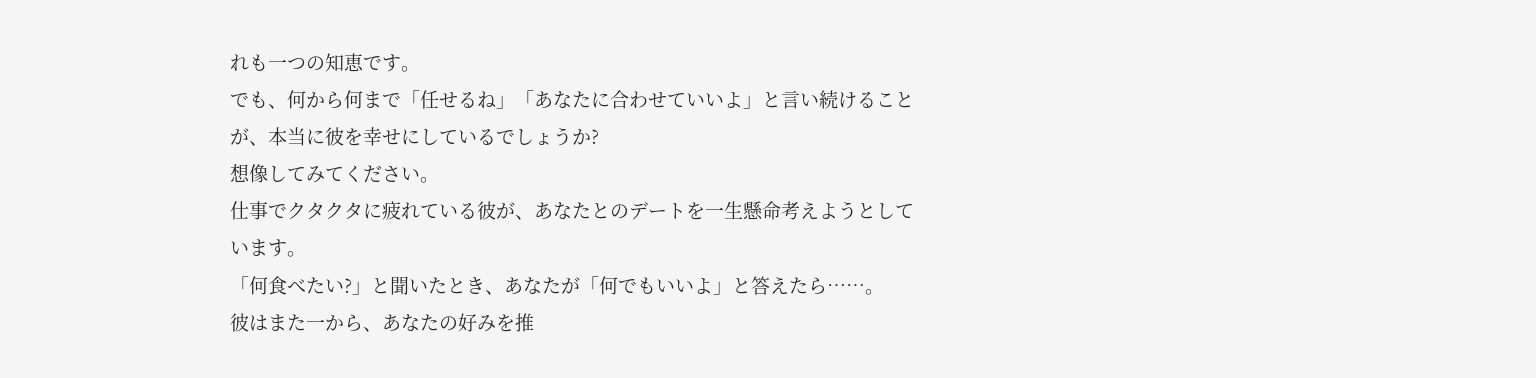れも一つの知恵です。
でも、何から何まで「任せるね」「あなたに合わせていいよ」と言い続けることが、本当に彼を幸せにしているでしょうか?
想像してみてください。
仕事でクタクタに疲れている彼が、あなたとのデートを一生懸命考えようとしています。
「何食べたい?」と聞いたとき、あなたが「何でもいいよ」と答えたら……。
彼はまた一から、あなたの好みを推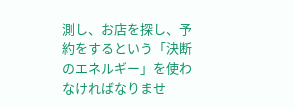測し、お店を探し、予約をするという「決断のエネルギー」を使わなければなりませ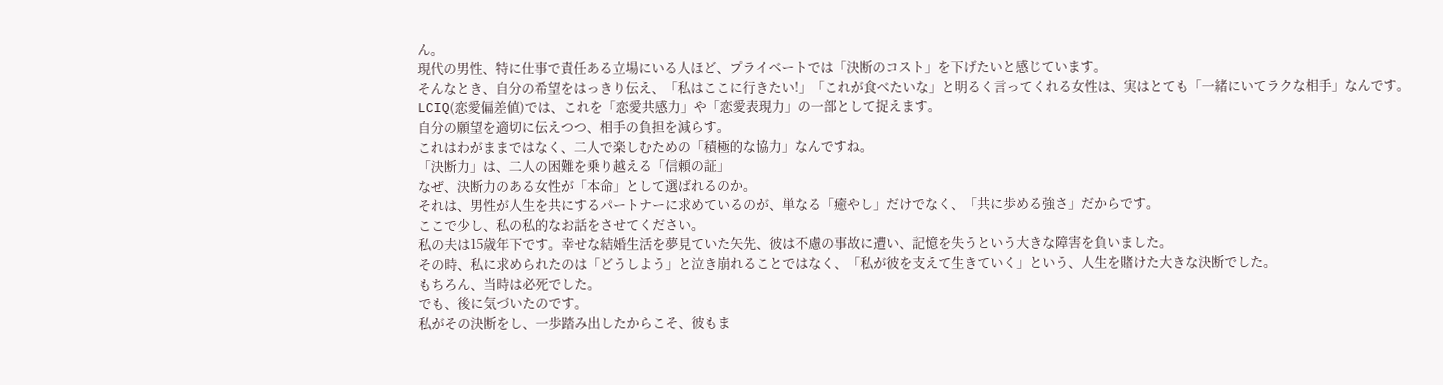ん。
現代の男性、特に仕事で責任ある立場にいる人ほど、プライベートでは「決断のコスト」を下げたいと感じています。
そんなとき、自分の希望をはっきり伝え、「私はここに行きたい!」「これが食べたいな」と明るく言ってくれる女性は、実はとても「一緒にいてラクな相手」なんです。
LCIQ(恋愛偏差値)では、これを「恋愛共感力」や「恋愛表現力」の一部として捉えます。
自分の願望を適切に伝えつつ、相手の負担を減らす。
これはわがままではなく、二人で楽しむための「積極的な協力」なんですね。
「決断力」は、二人の困難を乗り越える「信頼の証」
なぜ、決断力のある女性が「本命」として選ばれるのか。
それは、男性が人生を共にするパートナーに求めているのが、単なる「癒やし」だけでなく、「共に歩める強さ」だからです。
ここで少し、私の私的なお話をさせてください。
私の夫は15歳年下です。幸せな結婚生活を夢見ていた矢先、彼は不慮の事故に遭い、記憶を失うという大きな障害を負いました。
その時、私に求められたのは「どうしよう」と泣き崩れることではなく、「私が彼を支えて生きていく」という、人生を賭けた大きな決断でした。
もちろん、当時は必死でした。
でも、後に気づいたのです。
私がその決断をし、一歩踏み出したからこそ、彼もま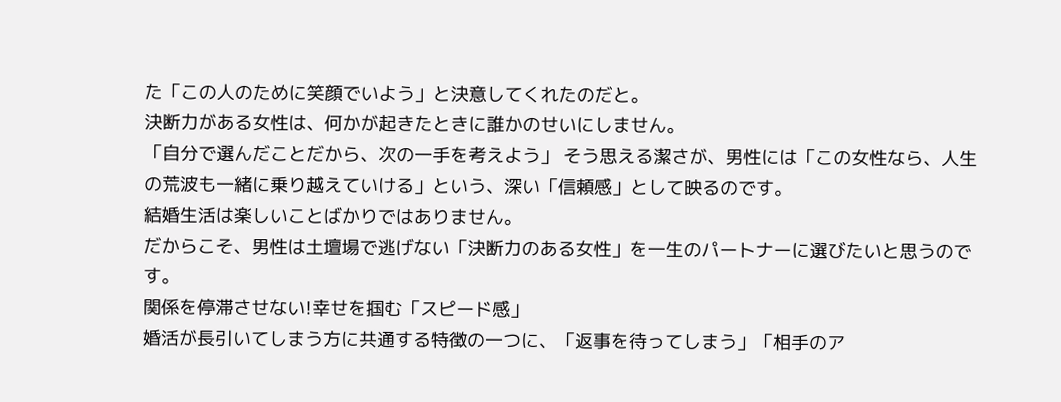た「この人のために笑顔でいよう」と決意してくれたのだと。
決断力がある女性は、何かが起きたときに誰かのせいにしません。
「自分で選んだことだから、次の一手を考えよう」 そう思える潔さが、男性には「この女性なら、人生の荒波も一緒に乗り越えていける」という、深い「信頼感」として映るのです。
結婚生活は楽しいことばかりではありません。
だからこそ、男性は土壇場で逃げない「決断力のある女性」を一生のパートナーに選びたいと思うのです。
関係を停滞させない!幸せを掴む「スピード感」
婚活が長引いてしまう方に共通する特徴の一つに、「返事を待ってしまう」「相手のア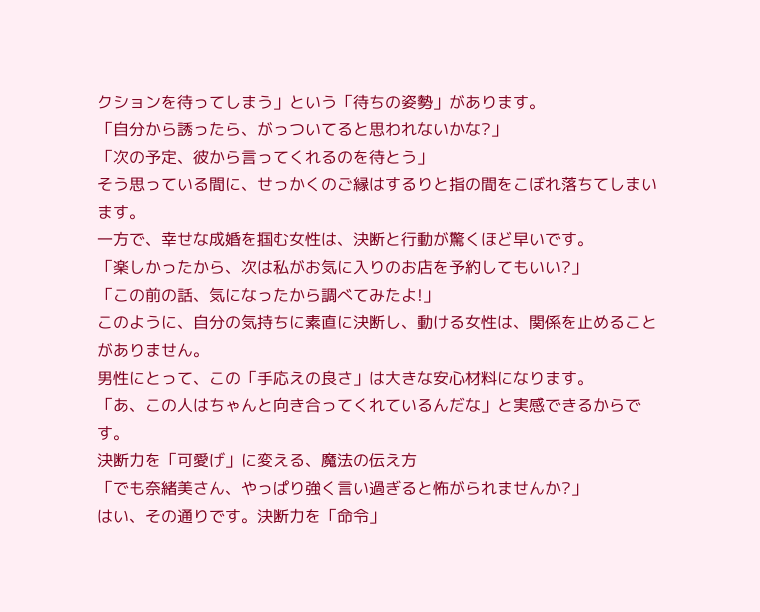クションを待ってしまう」という「待ちの姿勢」があります。
「自分から誘ったら、がっついてると思われないかな?」
「次の予定、彼から言ってくれるのを待とう」
そう思っている間に、せっかくのご縁はするりと指の間をこぼれ落ちてしまいます。
一方で、幸せな成婚を掴む女性は、決断と行動が驚くほど早いです。
「楽しかったから、次は私がお気に入りのお店を予約してもいい?」
「この前の話、気になったから調べてみたよ!」
このように、自分の気持ちに素直に決断し、動ける女性は、関係を止めることがありません。
男性にとって、この「手応えの良さ」は大きな安心材料になります。
「あ、この人はちゃんと向き合ってくれているんだな」と実感できるからです。
決断力を「可愛げ」に変える、魔法の伝え方
「でも奈緒美さん、やっぱり強く言い過ぎると怖がられませんか?」
はい、その通りです。決断力を「命令」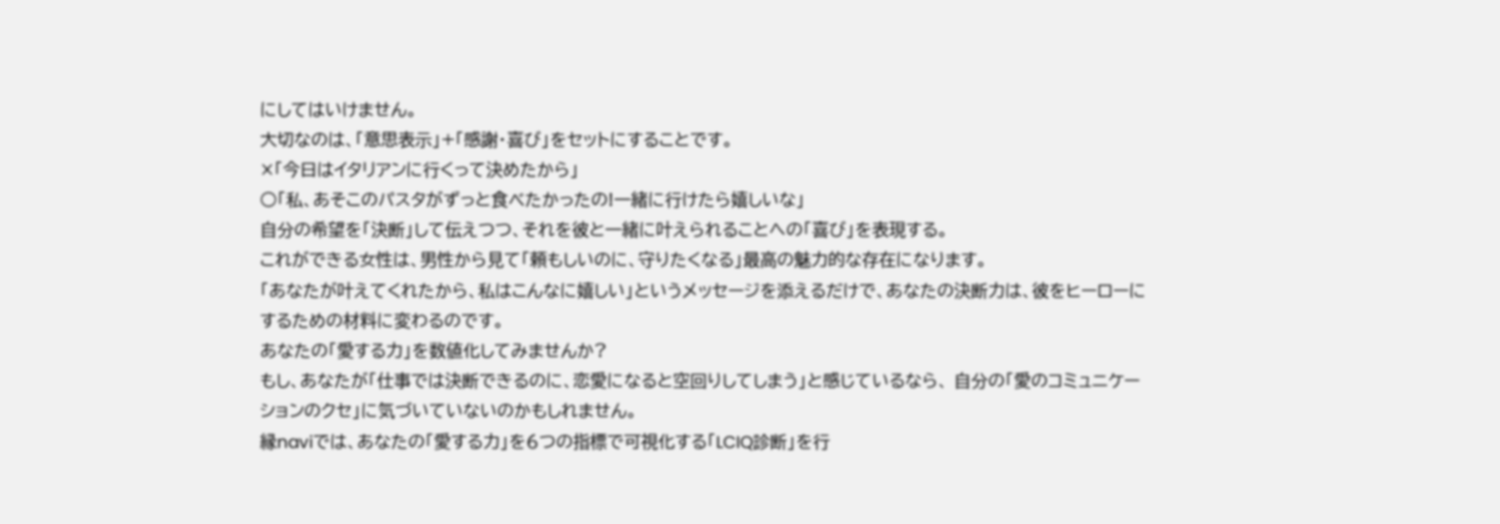にしてはいけません。
大切なのは、「意思表示」+「感謝・喜び」をセットにすることです。
×「今日はイタリアンに行くって決めたから」
○「私、あそこのパスタがずっと食べたかったの!一緒に行けたら嬉しいな」
自分の希望を「決断」して伝えつつ、それを彼と一緒に叶えられることへの「喜び」を表現する。
これができる女性は、男性から見て「頼もしいのに、守りたくなる」最高の魅力的な存在になります。
「あなたが叶えてくれたから、私はこんなに嬉しい」というメッセージを添えるだけで、あなたの決断力は、彼をヒーローにするための材料に変わるのです。
あなたの「愛する力」を数値化してみませんか?
もし、あなたが「仕事では決断できるのに、恋愛になると空回りしてしまう」と感じているなら、 自分の「愛のコミュニケーションのクセ」に気づいていないのかもしれません。
縁naviでは、あなたの「愛する力」を6つの指標で可視化する「LCIQ診断」を行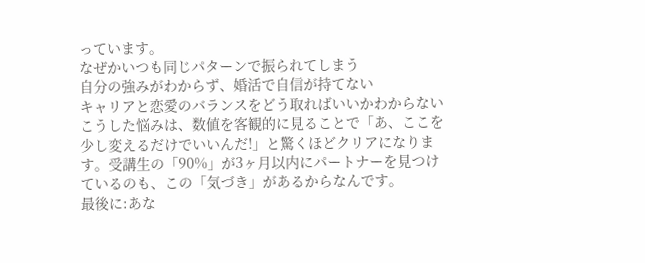っています。
なぜかいつも同じパターンで振られてしまう
自分の強みがわからず、婚活で自信が持てない
キャリアと恋愛のバランスをどう取ればいいかわからない
こうした悩みは、数値を客観的に見ることで「あ、ここを少し変えるだけでいいんだ!」と驚くほどクリアになります。受講生の「90%」が3ヶ月以内にパートナーを見つけているのも、この「気づき」があるからなんです。
最後に:あな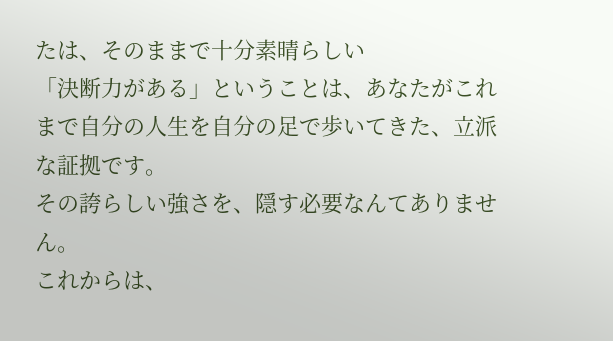たは、そのままで十分素晴らしい
「決断力がある」ということは、あなたがこれまで自分の人生を自分の足で歩いてきた、立派な証拠です。
その誇らしい強さを、隠す必要なんてありません。
これからは、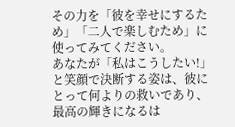その力を「彼を幸せにするため」「二人で楽しむため」に使ってみてください。
あなたが「私はこうしたい!」と笑顔で決断する姿は、彼にとって何よりの救いであり、最高の輝きになるは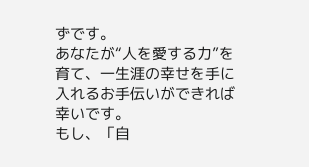ずです。
あなたが“人を愛する力”を育て、一生涯の幸せを手に入れるお手伝いができれば幸いです。
もし、「自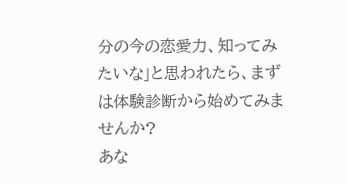分の今の恋愛力、知ってみたいな」と思われたら、まずは体験診断から始めてみませんか?
あな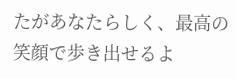たがあなたらしく、最高の笑顔で歩き出せるよ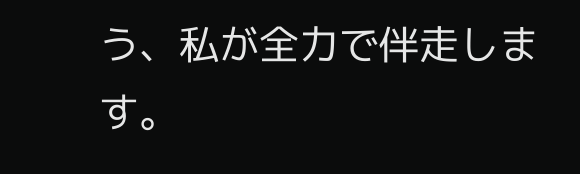う、私が全力で伴走します。